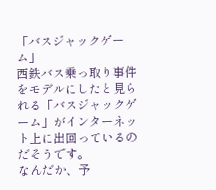「バスジャックゲーム」
西鉄バス乗っ取り事件をモデルにしたと見られる「バスジャックゲーム」がインターネット上に出回っているのだそうです。
なんだか、予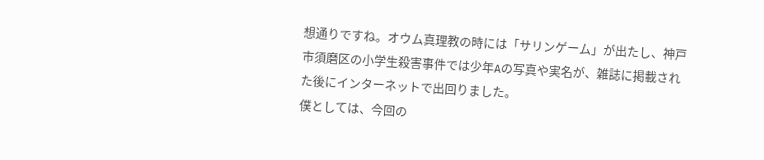想通りですね。オウム真理教の時には「サリンゲーム」が出たし、神戸市須磨区の小学生殺害事件では少年Aの写真や実名が、雑誌に掲載された後にインターネットで出回りました。
僕としては、今回の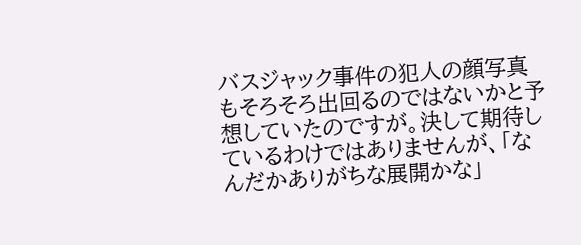バスジャック事件の犯人の顔写真もそろそろ出回るのではないかと予想していたのですが。決して期待しているわけではありませんが、「なんだかありがちな展開かな」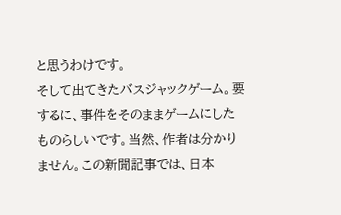と思うわけです。
そして出てきたバスジャックゲーム。要するに、事件をそのままゲームにしたものらしいです。当然、作者は分かりません。この新聞記事では、日本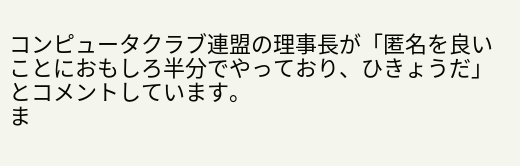コンピュータクラブ連盟の理事長が「匿名を良いことにおもしろ半分でやっており、ひきょうだ」とコメントしています。
ま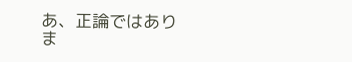あ、正論ではありま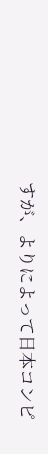すが、よりによって日本コンピ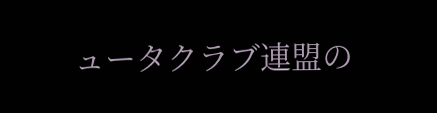ュータクラブ連盟の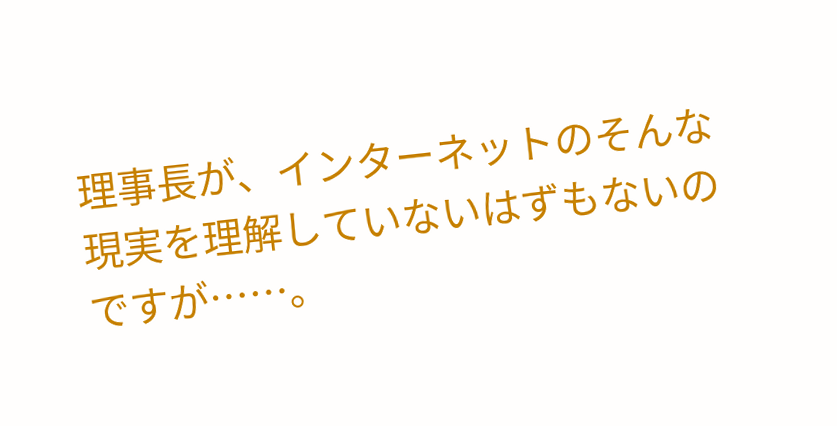理事長が、インターネットのそんな現実を理解していないはずもないのですが……。